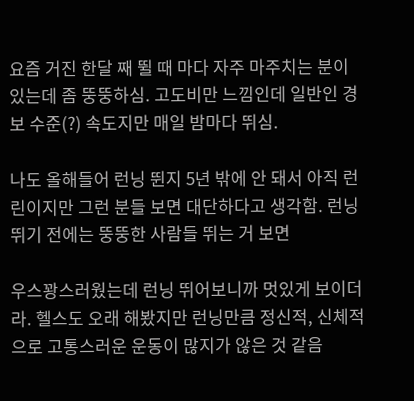요즘 거진 한달 째 뛸 때 마다 자주 마주치는 분이 있는데 좀 뚱뚱하심. 고도비만 느낌인데 일반인 경보 수준(?) 속도지만 매일 밤마다 뛰심.

나도 올해들어 런닝 뛴지 5년 밖에 안 돼서 아직 런린이지만 그런 분들 보면 대단하다고 생각함. 런닝 뛰기 전에는 뚱뚱한 사람들 뛰는 거 보면

우스꽝스러웠는데 런닝 뛰어보니까 멋있게 보이더라. 헬스도 오래 해봤지만 런닝만큼 정신적, 신체적으로 고통스러운 운동이 많지가 않은 것 같음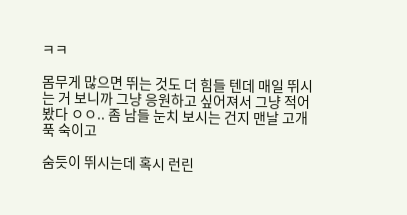ㅋㅋ

몸무게 많으면 뛰는 것도 더 힘들 텐데 매일 뛰시는 거 보니까 그냥 응원하고 싶어져서 그냥 적어봤다 ㅇㅇ.. 좀 남들 눈치 보시는 건지 맨날 고개 푹 숙이고

숨듯이 뛰시는데 혹시 런린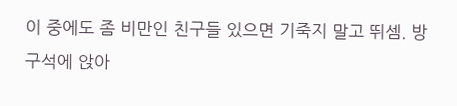이 중에도 좀 비만인 친구들 있으면 기죽지 말고 뛰셈. 방구석에 앉아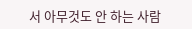서 아무것도 안 하는 사람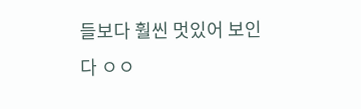들보다 훨씬 멋있어 보인다 ㅇㅇ